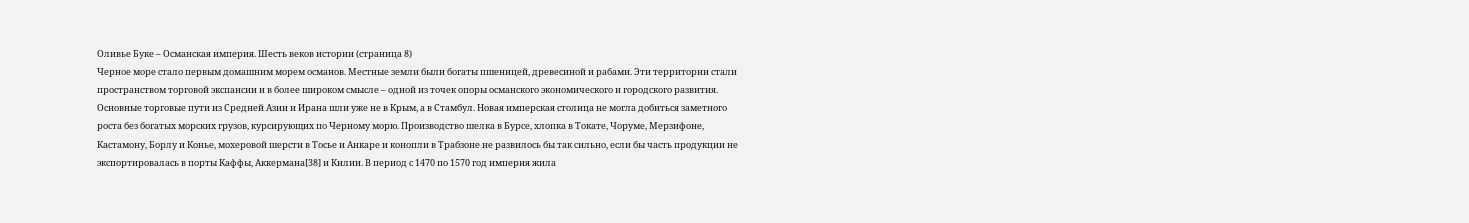Оливье Буке – Османская империя. Шесть веков истории (страница 8)
Черное море стало первым домашним морем османов. Местные земли были богаты пшеницей, древесиной и рабами. Эти территории стали пространством торговой экспансии и в более широком смысле – одной из точек опоры османского экономического и городского развития. Основные торговые пути из Средней Азии и Ирана шли уже не в Крым, а в Стамбул. Новая имперская столица не могла добиться заметного роста без богатых морских грузов, курсирующих по Черному морю. Производство шелка в Бурсе, хлопка в Токате, Чоруме, Мерзифоне, Кастамону, Борлу и Конье, мохеровой шерсти в Тосье и Анкаре и конопли в Трабзоне не развилось бы так сильно, если бы часть продукции не экспортировалась в порты Каффы, Аккермана[38] и Килии. В период с 1470 по 1570 год империя жила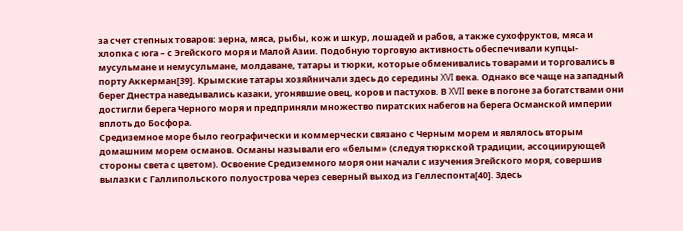за счет степных товаров: зерна, мяса, рыбы, кож и шкур, лошадей и рабов, а также сухофруктов, мяса и хлопка с юга – с Эгейского моря и Малой Азии. Подобную торговую активность обеспечивали купцы-мусульмане и немусульмане, молдаване, татары и тюрки, которые обменивались товарами и торговались в порту Аккерман[39]. Крымские татары хозяйничали здесь до середины XVI века. Однако все чаще на западный берег Днестра наведывались казаки, угонявшие овец, коров и пастухов. В XVII веке в погоне за богатствами они достигли берега Черного моря и предприняли множество пиратских набегов на берега Османской империи вплоть до Босфора.
Средиземное море было географически и коммерчески связано с Черным морем и являлось вторым домашним морем османов. Османы называли его «белым» (следуя тюркской традиции, ассоциирующей стороны света с цветом). Освоение Средиземного моря они начали с изучения Эгейского моря, совершив вылазки с Галлипольского полуострова через северный выход из Геллеспонта[40]. Здесь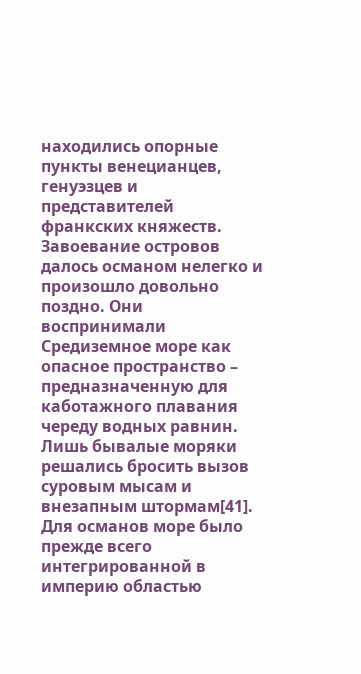находились опорные пункты венецианцев, генуэзцев и представителей франкских княжеств. Завоевание островов далось османом нелегко и произошло довольно поздно. Они воспринимали Средиземное море как опасное пространство – предназначенную для каботажного плавания череду водных равнин. Лишь бывалые моряки решались бросить вызов суровым мысам и внезапным штормам[41]. Для османов море было прежде всего интегрированной в империю областью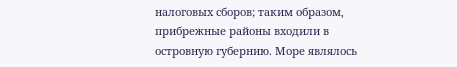налоговых сборов; таким образом, прибрежные районы входили в островную губернию. Море являлось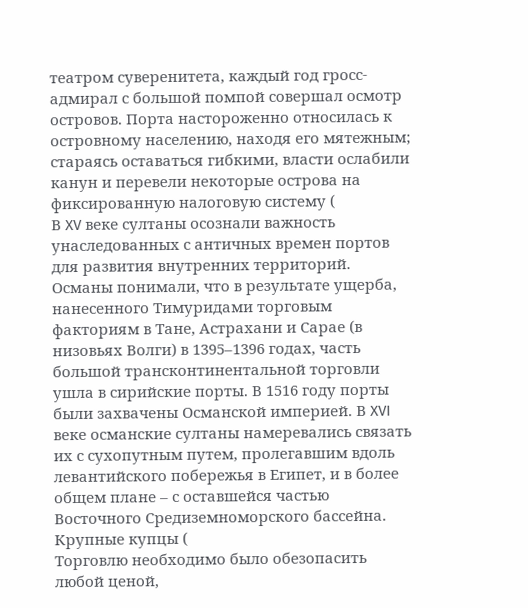театром суверенитета, каждый год гросс-адмирал с большой помпой совершал осмотр островов. Порта настороженно относилась к островному населению, находя его мятежным; стараясь оставаться гибкими, власти ослабили канун и перевели некоторые острова на фиксированную налоговую систему (
В XV веке султаны осознали важность унаследованных с античных времен портов для развития внутренних территорий. Османы понимали, что в результате ущерба, нанесенного Тимуридами торговым факториям в Тане, Астрахани и Сарае (в низовьях Волги) в 1395–1396 годах, часть большой трансконтинентальной торговли ушла в сирийские порты. В 1516 году порты были захвачены Османской империей. В XVI веке османские султаны намеревались связать их с сухопутным путем, пролегавшим вдоль левантийского побережья в Египет, и в более общем плане – с оставшейся частью Восточного Средиземноморского бассейна. Крупные купцы (
Торговлю необходимо было обезопасить любой ценой,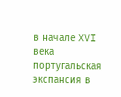в начале XVI века португальская экспансия в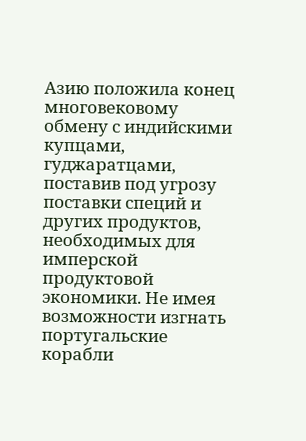Азию положила конец многовековому обмену с индийскими купцами, гуджаратцами, поставив под угрозу поставки специй и других продуктов, необходимых для имперской продуктовой экономики. Не имея возможности изгнать португальские корабли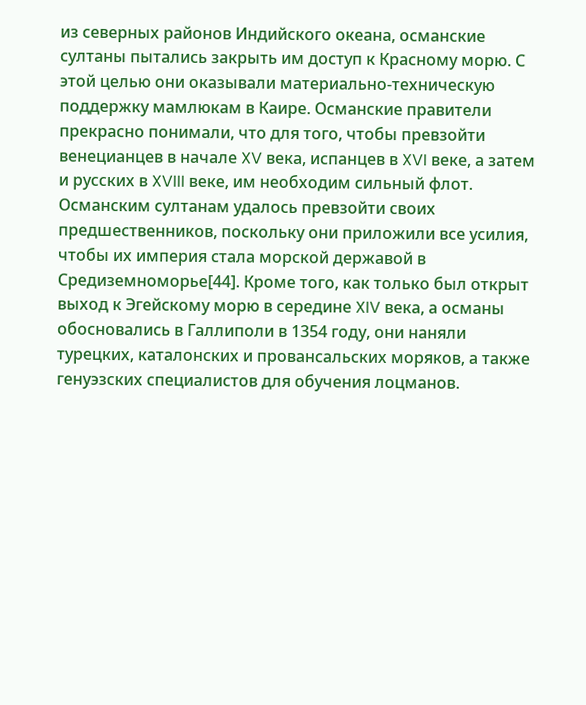из северных районов Индийского океана, османские султаны пытались закрыть им доступ к Красному морю. С этой целью они оказывали материально-техническую поддержку мамлюкам в Каире. Османские правители прекрасно понимали, что для того, чтобы превзойти венецианцев в начале XV века, испанцев в XVI веке, а затем и русских в XVIII веке, им необходим сильный флот. Османским султанам удалось превзойти своих предшественников, поскольку они приложили все усилия, чтобы их империя стала морской державой в Средиземноморье[44]. Кроме того, как только был открыт выход к Эгейскому морю в середине XIV века, а османы обосновались в Галлиполи в 1354 году, они наняли турецких, каталонских и провансальских моряков, а также генуэзских специалистов для обучения лоцманов.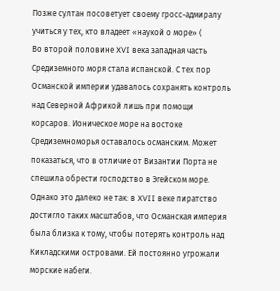Позже султан посоветует своему гросс-адмиралу учиться у тех, кто владеет «наукой о море» (
Во второй половине XVI века западная часть Средиземного моря стала испанской. С тех пор Османской империи удавалось сохранять контроль над Северной Африкой лишь при помощи корсаров. Ионическое море на востоке Средиземноморья оставалось османским. Может показаться, что в отличие от Византии Порта не спешила обрести господство в Эгейском море. Однако это далеко не так: в XVII веке пиратство достигло таких масштабов, что Османская империя была близка к тому, чтобы потерять контроль над Кикладскими островами. Ей постоянно угрожали морские набеги.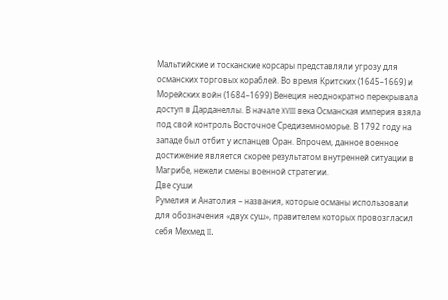Мальтийские и тосканские корсары представляли угрозу для османских торговых кораблей. Во время Критских (1645–1669) и Морейских войн (1684–1699) Венеция неоднократно перекрывала доступ в Дарданеллы. В начале XVIII века Османская империя взяла под свой контроль Восточное Средиземноморье. В 1792 году на западе был отбит у испанцев Оран. Впрочем, данное военное достижение является скорее результатом внутренней ситуации в Магрибе, нежели смены военной стратегии.
Две суши
Румелия и Анатолия – названия, которые османы использовали для обозначения «двух суш», правителем которых провозгласил себя Мехмед II.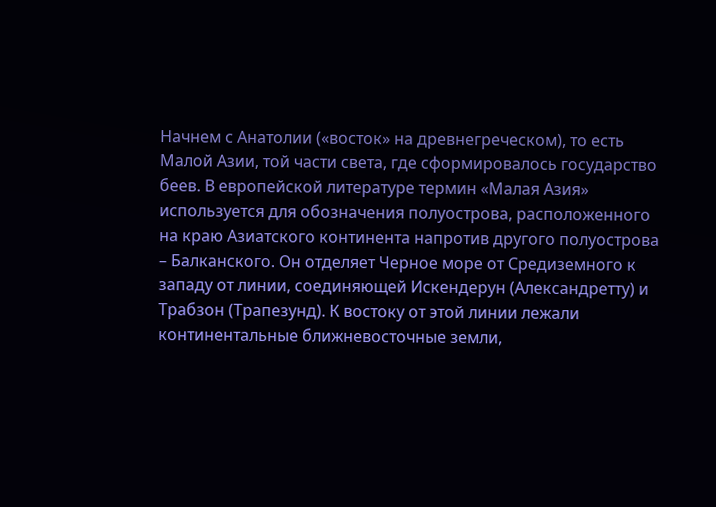Начнем с Анатолии («восток» на древнегреческом), то есть Малой Азии, той части света, где сформировалось государство беев. В европейской литературе термин «Малая Азия» используется для обозначения полуострова, расположенного на краю Азиатского континента напротив другого полуострова – Балканского. Он отделяет Черное море от Средиземного к западу от линии, соединяющей Искендерун (Александретту) и Трабзон (Трапезунд). К востоку от этой линии лежали континентальные ближневосточные земли,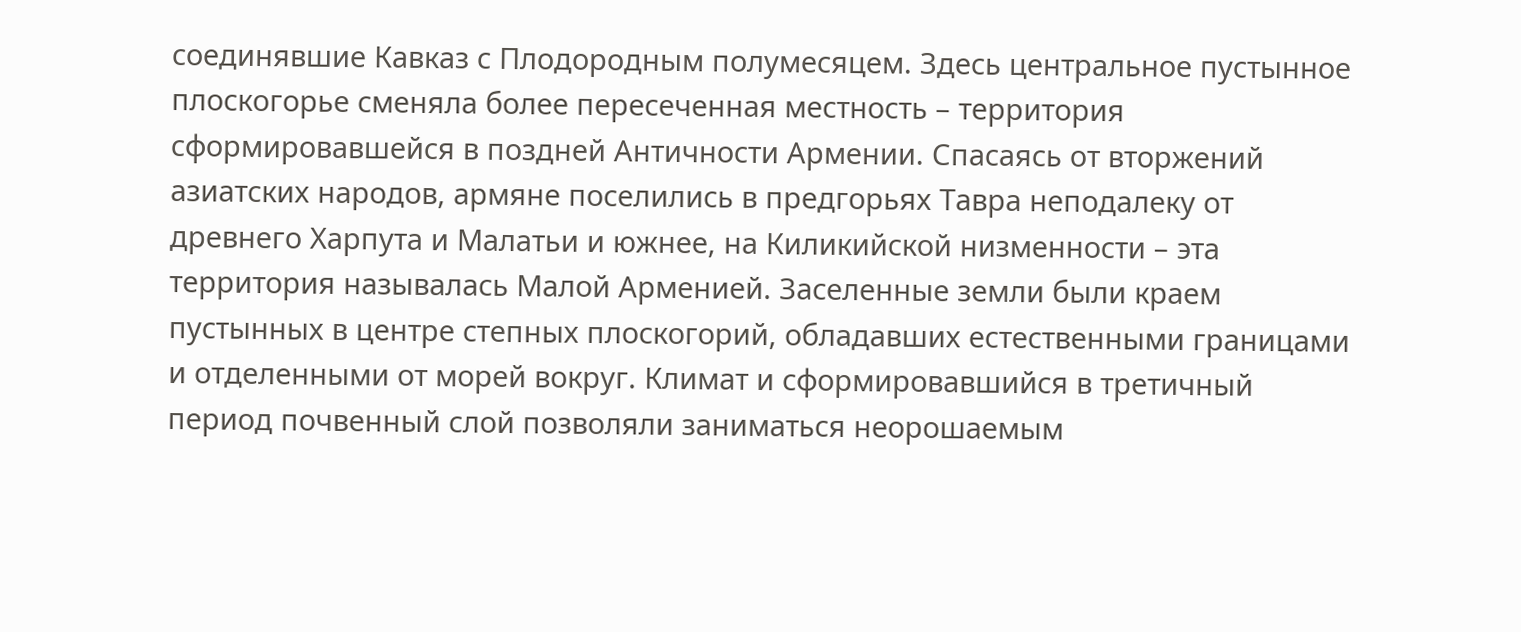соединявшие Кавказ с Плодородным полумесяцем. Здесь центральное пустынное плоскогорье сменяла более пересеченная местность – территория сформировавшейся в поздней Античности Армении. Спасаясь от вторжений азиатских народов, армяне поселились в предгорьях Тавра неподалеку от древнего Харпута и Малатьи и южнее, на Киликийской низменности – эта территория называлась Малой Арменией. Заселенные земли были краем пустынных в центре степных плоскогорий, обладавших естественными границами и отделенными от морей вокруг. Климат и сформировавшийся в третичный период почвенный слой позволяли заниматься неорошаемым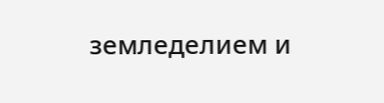земледелием и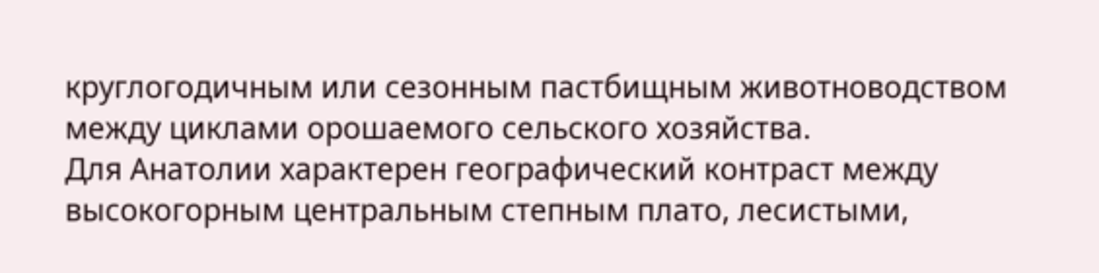круглогодичным или сезонным пастбищным животноводством между циклами орошаемого сельского хозяйства.
Для Анатолии характерен географический контраст между высокогорным центральным степным плато, лесистыми,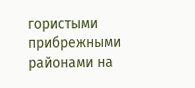гористыми прибрежными районами на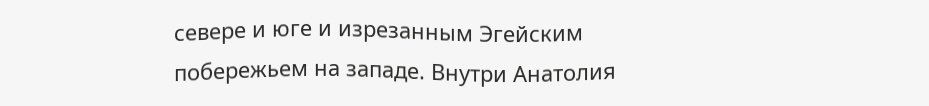севере и юге и изрезанным Эгейским побережьем на западе. Внутри Анатолия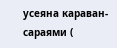усеяна караван-сараями (